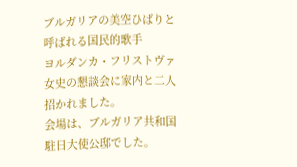ブルガリアの美空ひばりと呼ばれる国民的歌手
ヨルダンカ・フリストヴァ女史の懇談会に家内と二人招かれました。
会場は、ブルガリア共和国駐日大使公邸でした。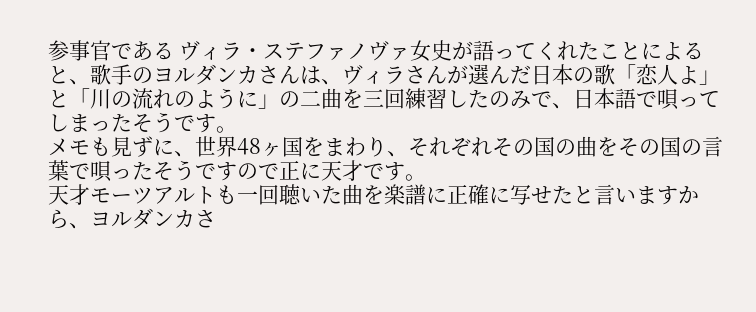参事官である ヴィラ・ステファノヴァ女史が語ってくれたことによると、歌手のヨルダンカさんは、ヴィラさんが選んだ日本の歌「恋人よ」と「川の流れのように」の二曲を三回練習したのみで、日本語で唄ってしまったそうです。
メモも見ずに、世界48ヶ国をまわり、それぞれその国の曲をその国の言葉で唄ったそうですので正に天才です。
天才モーツアルトも一回聴いた曲を楽譜に正確に写せたと言いますから、ヨルダンカさ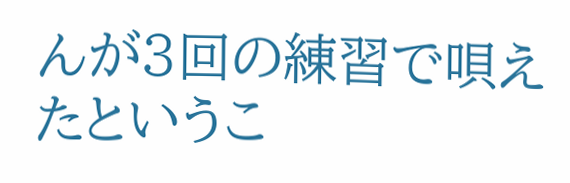んが3回の練習で唄えたというこ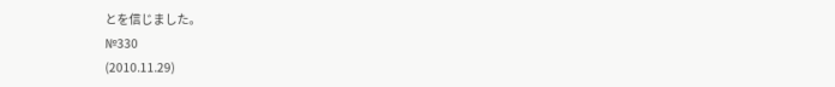とを信じました。
№330
(2010.11.29)